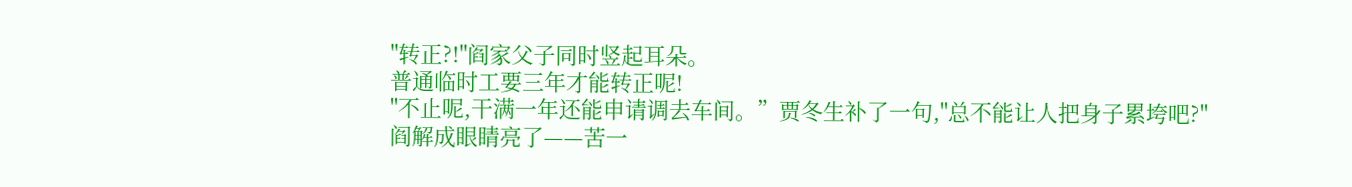"转正?!"阎家父子同时竖起耳朵。
普通临时工要三年才能转正呢!
"不止呢,干满一年还能申请调去车间。”贾冬生补了一句,"总不能让人把身子累垮吧?"
阎解成眼睛亮了——苦一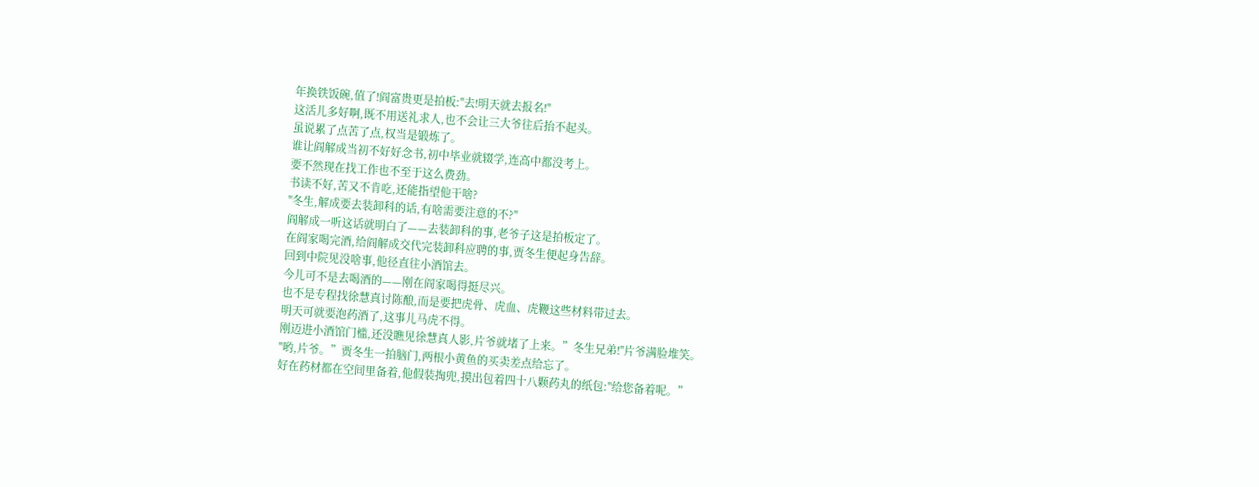年换铁饭碗,值了!阎富贵更是拍板:"去!明天就去报名!"
这活儿多好啊,既不用送礼求人,也不会让三大爷往后抬不起头。
虽说累了点苦了点,权当是锻炼了。
谁让阎解成当初不好好念书,初中毕业就辍学,连高中都没考上。
要不然现在找工作也不至于这么费劲。
书读不好,苦又不肯吃,还能指望他干啥?
"冬生,解成要去装卸科的话,有啥需要注意的不?"
阎解成一听这话就明白了——去装卸科的事,老爷子这是拍板定了。
在阎家喝完酒,给阎解成交代完装卸科应聘的事,贾冬生便起身告辞。
回到中院见没啥事,他径直往小酒馆去。
今儿可不是去喝酒的——刚在阎家喝得挺尽兴。
也不是专程找徐慧真讨陈酿,而是要把虎骨、虎血、虎鞭这些材料带过去。
明天可就要泡药酒了,这事儿马虎不得。
刚迈进小酒馆门槛,还没瞧见徐慧真人影,片爷就堵了上来。”冬生兄弟!"片爷满脸堆笑。
"哟,片爷。”贾冬生一拍脑门,两根小黄鱼的买卖差点给忘了。
好在药材都在空间里备着,他假装掏兜,摸出包着四十八颗药丸的纸包:"给您备着呢。”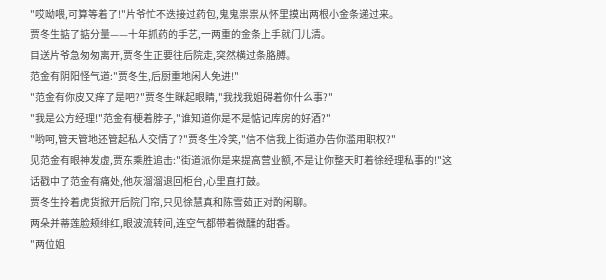"哎呦喂,可算等着了!"片爷忙不迭接过药包,鬼鬼祟祟从怀里摸出两根小金条递过来。
贾冬生掂了掂分量——十年抓药的手艺,一两重的金条上手就门儿清。
目送片爷急匆匆离开,贾冬生正要往后院走,突然横过条胳膊。
范金有阴阳怪气道:"贾冬生,后厨重地闲人免进!"
"范金有你皮又痒了是吧?"贾冬生眯起眼睛,"我找我姐碍着你什么事?"
"我是公方经理!"范金有梗着脖子,"谁知道你是不是惦记库房的好酒?"
"哟呵,管天管地还管起私人交情了?"贾冬生冷笑,"信不信我上街道办告你滥用职权?"
见范金有眼神发虚,贾东乘胜追击:"街道派你是来提高营业额,不是让你整天盯着徐经理私事的!"这话戳中了范金有痛处,他灰溜溜退回柜台,心里直打鼓。
贾冬生拎着虎货掀开后院门帘,只见徐慧真和陈雪茹正对酌闲聊。
两朵并蒂莲脸颊绯红,眼波流转间,连空气都带着微醺的甜香。
"两位姐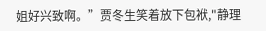姐好兴致啊。”贾冬生笑着放下包袱,"静理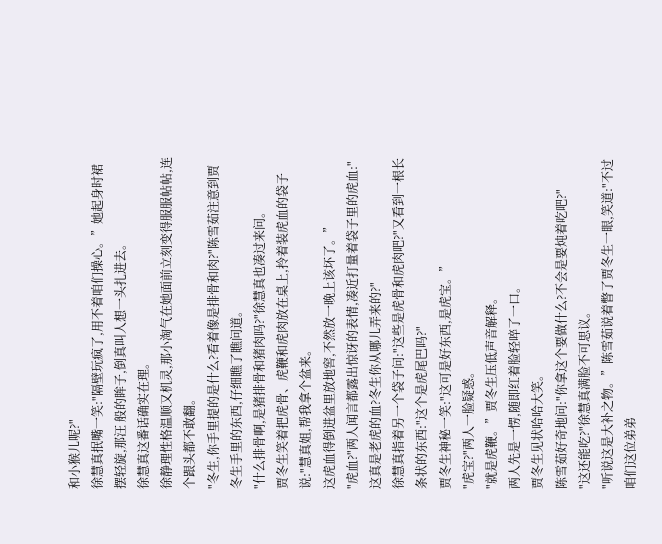和小猴儿呢?"
徐慧真抿嘴一笑:"隔壁玩疯了,用不着咱们操心。”她起身时裙摆轻旋,那汪 般的眸子,倒真叫人想一头扎进去。
徐慧真这番话确实在理。
徐静理性格温顺又机灵,那小淘气在她面前立刻变得服服帖帖,连个跟头都不敢翻。
"冬生,你手里提的是什么?看着像是排骨和肉?"陈雪茹注意到贾冬生手里的东西,仔细瞧了瞧问道。
"什么排骨啊,是猪排骨和猪肉吗?"徐慧真也凑过来问。
贾冬生笑着把虎骨、虎鞭和虎肉放在桌上,拎着装虎血的袋子说:"慧真姐,帮我拿个盆来。
这虎血得倒进盆里放地窖,不然放一晚上该坏了。”
"虎血?"两人闻言都露出惊讶的表情,凑近打量着袋子里的虎血:"这真是老虎的血?冬生你从哪儿弄来的?"
徐慧真指着另一个袋子问:"这些是虎骨和虎肉吧?"又看到一根长条状的东西:"这个是虎尾巴吗?"
贾冬生神秘一笑:"这可是好东西,是虎宝。”
"虎宝?"两人一脸疑惑。
"就是虎鞭。”贾冬生压低声音解释。
两人先是一愣,随即红着脸轻啐了一口。
贾冬生见状哈哈大笑。
陈雪茹好奇地问:"你拿这个要做什么?不会是要炖着吃吧?"
"这还能吃?"徐慧真满脸不可思议。
"听说这是大补之物。”陈雪茹说着瞥了贾冬生一眼,笑道:"不过咱们这位弟弟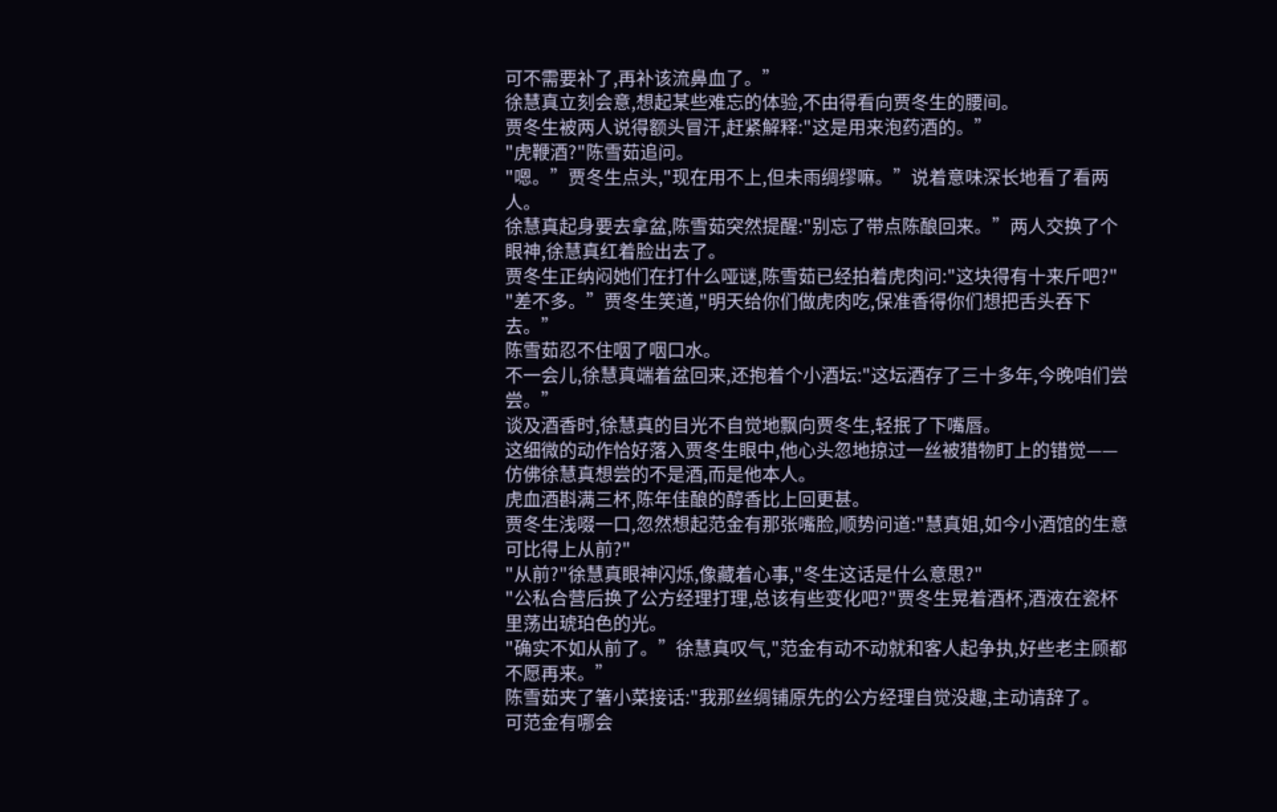可不需要补了,再补该流鼻血了。”
徐慧真立刻会意,想起某些难忘的体验,不由得看向贾冬生的腰间。
贾冬生被两人说得额头冒汗,赶紧解释:"这是用来泡药酒的。”
"虎鞭酒?"陈雪茹追问。
"嗯。”贾冬生点头,"现在用不上,但未雨绸缪嘛。”说着意味深长地看了看两人。
徐慧真起身要去拿盆,陈雪茹突然提醒:"别忘了带点陈酿回来。”两人交换了个眼神,徐慧真红着脸出去了。
贾冬生正纳闷她们在打什么哑谜,陈雪茹已经拍着虎肉问:"这块得有十来斤吧?"
"差不多。”贾冬生笑道,"明天给你们做虎肉吃,保准香得你们想把舌头吞下去。”
陈雪茹忍不住咽了咽口水。
不一会儿,徐慧真端着盆回来,还抱着个小酒坛:"这坛酒存了三十多年,今晚咱们尝尝。”
谈及酒香时,徐慧真的目光不自觉地飘向贾冬生,轻抿了下嘴唇。
这细微的动作恰好落入贾冬生眼中,他心头忽地掠过一丝被猎物盯上的错觉——仿佛徐慧真想尝的不是酒,而是他本人。
虎血酒斟满三杯,陈年佳酿的醇香比上回更甚。
贾冬生浅啜一口,忽然想起范金有那张嘴脸,顺势问道:"慧真姐,如今小酒馆的生意可比得上从前?"
"从前?"徐慧真眼神闪烁,像藏着心事,"冬生这话是什么意思?"
"公私合营后换了公方经理打理,总该有些变化吧?"贾冬生晃着酒杯,酒液在瓷杯里荡出琥珀色的光。
"确实不如从前了。”徐慧真叹气,"范金有动不动就和客人起争执,好些老主顾都不愿再来。”
陈雪茹夹了箸小菜接话:"我那丝绸铺原先的公方经理自觉没趣,主动请辞了。
可范金有哪会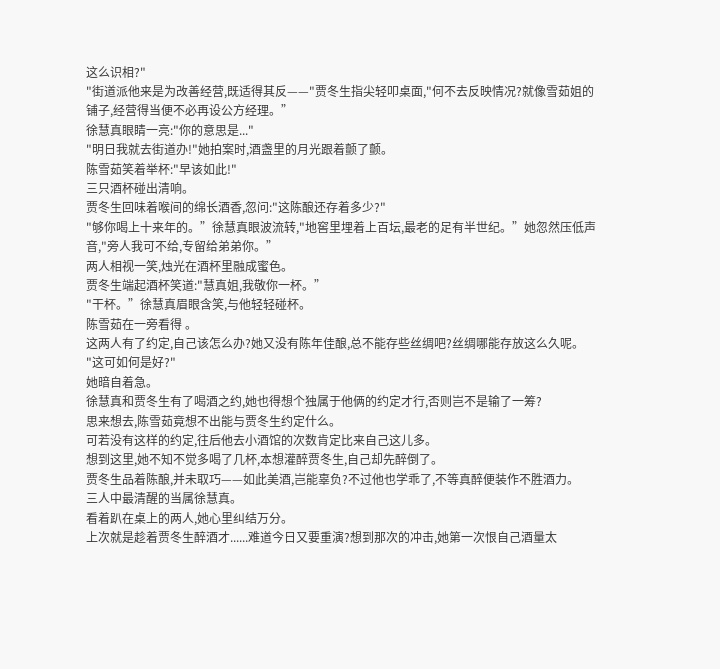这么识相?"
"街道派他来是为改善经营,既适得其反——"贾冬生指尖轻叩桌面,"何不去反映情况?就像雪茹姐的铺子,经营得当便不必再设公方经理。”
徐慧真眼睛一亮:"你的意思是..."
"明日我就去街道办!"她拍案时,酒盏里的月光跟着颤了颤。
陈雪茹笑着举杯:"早该如此!"
三只酒杯碰出清响。
贾冬生回味着喉间的绵长酒香,忽问:"这陈酿还存着多少?"
"够你喝上十来年的。”徐慧真眼波流转,"地窖里埋着上百坛,最老的足有半世纪。”她忽然压低声音,"旁人我可不给,专留给弟弟你。”
两人相视一笑,烛光在酒杯里融成蜜色。
贾冬生端起酒杯笑道:"慧真姐,我敬你一杯。”
"干杯。”徐慧真眉眼含笑,与他轻轻碰杯。
陈雪茹在一旁看得 。
这两人有了约定,自己该怎么办?她又没有陈年佳酿,总不能存些丝绸吧?丝绸哪能存放这么久呢。
"这可如何是好?"
她暗自着急。
徐慧真和贾冬生有了喝酒之约,她也得想个独属于他俩的约定才行,否则岂不是输了一筹?
思来想去,陈雪茹竟想不出能与贾冬生约定什么。
可若没有这样的约定,往后他去小酒馆的次数肯定比来自己这儿多。
想到这里,她不知不觉多喝了几杯,本想灌醉贾冬生,自己却先醉倒了。
贾冬生品着陈酿,并未取巧——如此美酒,岂能辜负?不过他也学乖了,不等真醉便装作不胜酒力。
三人中最清醒的当属徐慧真。
看着趴在桌上的两人,她心里纠结万分。
上次就是趁着贾冬生醉酒才......难道今日又要重演?想到那次的冲击,她第一次恨自己酒量太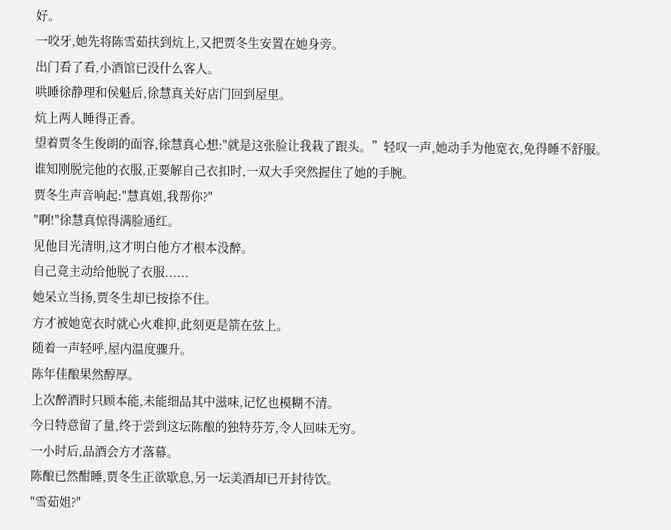好。
一咬牙,她先将陈雪茹扶到炕上,又把贾冬生安置在她身旁。
出门看了看,小酒馆已没什么客人。
哄睡徐静理和侯魁后,徐慧真关好店门回到屋里。
炕上两人睡得正香。
望着贾冬生俊朗的面容,徐慧真心想:"就是这张脸让我栽了跟头。”轻叹一声,她动手为他宽衣,免得睡不舒服。
谁知刚脱完他的衣服,正要解自己衣扣时,一双大手突然握住了她的手腕。
贾冬生声音响起:"慧真姐,我帮你?"
"啊!"徐慧真惊得满脸通红。
见他目光清明,这才明白他方才根本没醉。
自己竟主动给他脱了衣服......
她呆立当扬,贾冬生却已按捺不住。
方才被她宽衣时就心火难抑,此刻更是箭在弦上。
随着一声轻呼,屋内温度骤升。
陈年佳酿果然醇厚。
上次醉酒时只顾本能,未能细品其中滋味,记忆也模糊不清。
今日特意留了量,终于尝到这坛陈酿的独特芬芳,令人回味无穷。
一小时后,品酒会方才落幕。
陈酿已然酣睡,贾冬生正欲歇息,另一坛美酒却已开封待饮。
"雪茹姐?"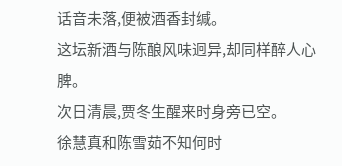话音未落,便被酒香封缄。
这坛新酒与陈酿风味迥异,却同样醉人心脾。
次日清晨,贾冬生醒来时身旁已空。
徐慧真和陈雪茹不知何时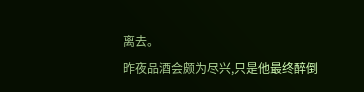离去。
昨夜品酒会颇为尽兴,只是他最终醉倒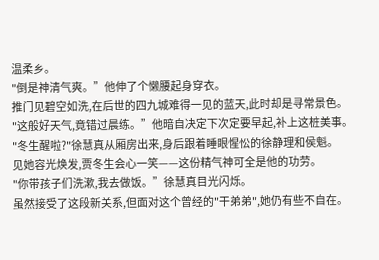温柔乡。
"倒是神清气爽。”他伸了个懒腰起身穿衣。
推门见碧空如洗,在后世的四九城难得一见的蓝天,此时却是寻常景色。
"这般好天气,竟错过晨练。”他暗自决定下次定要早起,补上这桩美事。
"冬生醒啦?"徐慧真从厢房出来,身后跟着睡眼惺忪的徐静理和侯魁。
见她容光焕发,贾冬生会心一笑——这份精气神可全是他的功劳。
"你带孩子们洗漱,我去做饭。”徐慧真目光闪烁。
虽然接受了这段新关系,但面对这个曾经的"干弟弟",她仍有些不自在。